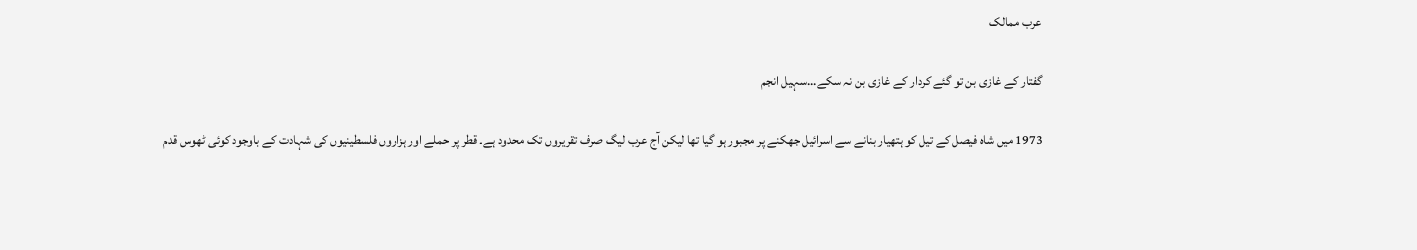عرب ممالک

گفتار کے غازی بن تو گئے کردار کے غازی بن نہ سکے...سہیل انجم

1973 میں شاہ فیصل کے تیل کو ہتھیار بنانے سے اسرائیل جھکنے پر مجبور ہو گیا تھا لیکن آج عرب لیگ صرف تقریروں تک محدود ہے۔ قطر پر حملے اور ہزاروں فلسطینیوں کی شہادت کے باوجود کوئی ٹھوس قدم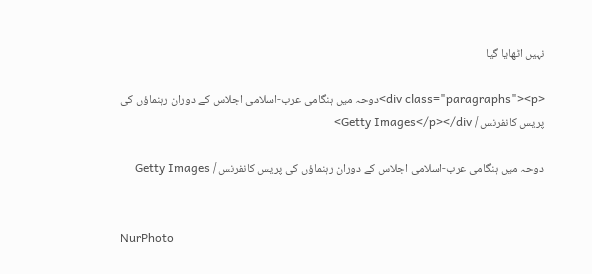نہیں اٹھایا گیا

<div class="paragraphs"><p>دوحہ میں ہنگامی عرب-اسلامی اجلاس کے دوران رہنماؤں کی پریس کانفرنس / Getty Images</p></div>

دوحہ میں ہنگامی عرب-اسلامی اجلاس کے دوران رہنماؤں کی پریس کانفرنس / Getty Images


NurPhoto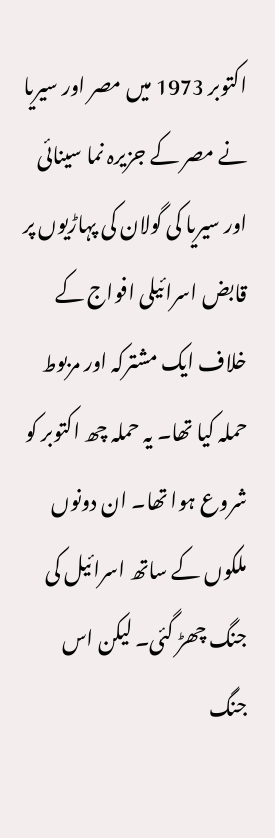اکتوبر 1973 میں مصر اور سیریا نے مصر کے جزیرہ نما سینائی اور سیریا کی گولان کی پہاڑیوں پر قابض اسرائیلی افواج کے خلاف ایک مشترکہ اور مربوط حملہ کیا تھا۔ یہ حملہ چھ اکتوبر کو شروع ہوا تھا۔ ان دونوں ملکوں کے ساتھ اسرائیل کی جنگ چھڑ گئی۔ لیکن اس جنگ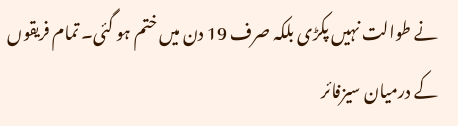نے طوالت نہیں پکڑی بلکہ صرف 19 دن میں ختم ہو گئی۔ تمام فریقوں کے درمیان سیزفائر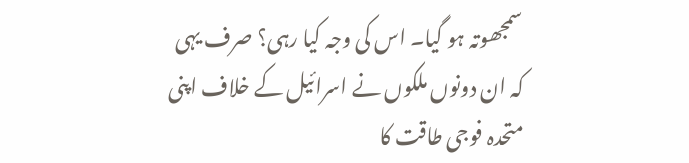سمجھوتہ ہو گیا۔ اس کی وجہ کیا رہی؟ صرف یہی کہ ان دونوں ملکوں نے اسرائیل کے خلاف اپنی متحدہ فوجی طاقت کا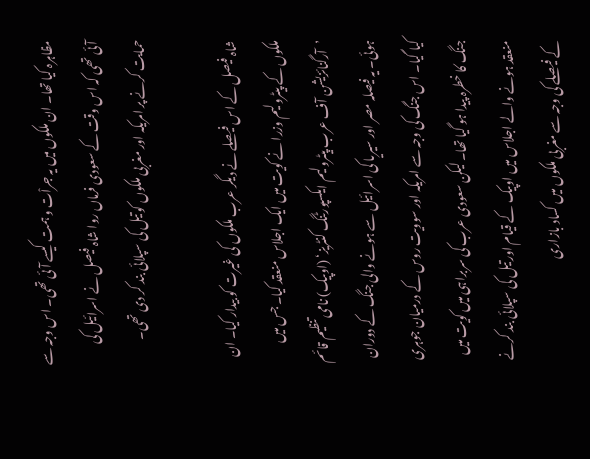مظاہرہ کیا تھا۔ ان ملکوں میں یہ جراْت و ہمت کیسے آئی تھی۔ اس وجہ سے آئی تھی کہ اس وقت کے سعودی فرماں روا شاہ فیصل نے اسرائیل کی حمایت کرنے پر امریکہ اور مغربی ملکوں کو تیل کی سپلائی بند کر دی تھی۔

شاہ فیصل کے اس فیصلے نے دیگر عرب ملکوں کی غیرت کو بیدار کیا۔ ان ملکوں کے پیٹرولیم وزرا نے کویت میں ایک اجلاس منعقد کیا۔ جس میں ’آرگنائزیشن آف عرب پیٹرولیم ایکسپورٹنگ کنٹریز‘ (اوپیک) نامی تنظیم قائم ہوئی۔ یہ فیصلہ مصر اور سیریا کی اسرائیل سے ہونے والی جنگ کے دوران کیا گیا۔ اس جنگ کی وجہ سے امریکہ اور سوویت روس کے درمیان جوہری جنگ کا خطرہ پیدا ہو گیا تھا۔ لیکن سعودی عرب کی سربراہی میں کویت میں منعقد ہونے والے اجلاس میں اوپیک کے قیام اور تیل کی سپلائی بند کرنے کے فیصلے کی وجہ سے مغربی ملکوں میں کساد بازاری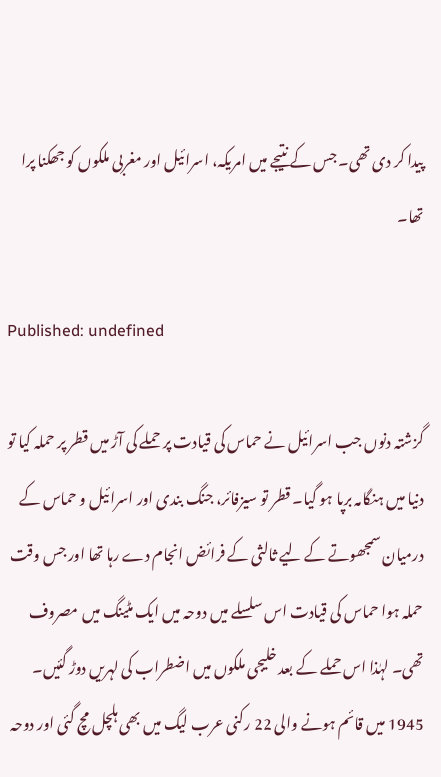پیدا کر دی تھی۔ جس کے نتیجے میں امریکہ، اسرائیل اور مغربی ملکوں کو جھکنا پرا تھا۔

Published: undefined

گزشتہ دنوں جب اسرائیل نے حماس کی قیادت پر حملے کی آڑ میں قطر پر حملہ کیا تو دنیا میں ہنگامہ برپا ہو گیا۔ قطر تو سیزفائر، جنگ بندی اور اسرائیل و حماس کے درمیان سمجھوتے کے لیے ثالثی کے فرائض انجام دے رہا تھا اور جس وقت حملہ ہوا حماس کی قیادت اس سلسلے میں دوحہ میں ایک مٹینگ میں مصروف تھی۔ لہٰذا اس حملے کے بعد خلیجی ملکوں میں اضطراب کی لہریں دوڑ گئیں۔ 1945 میں قائم ہونے والی 22 رکنی عرب لیگ میں بھی ہلچل مچ گئی اور دوحہ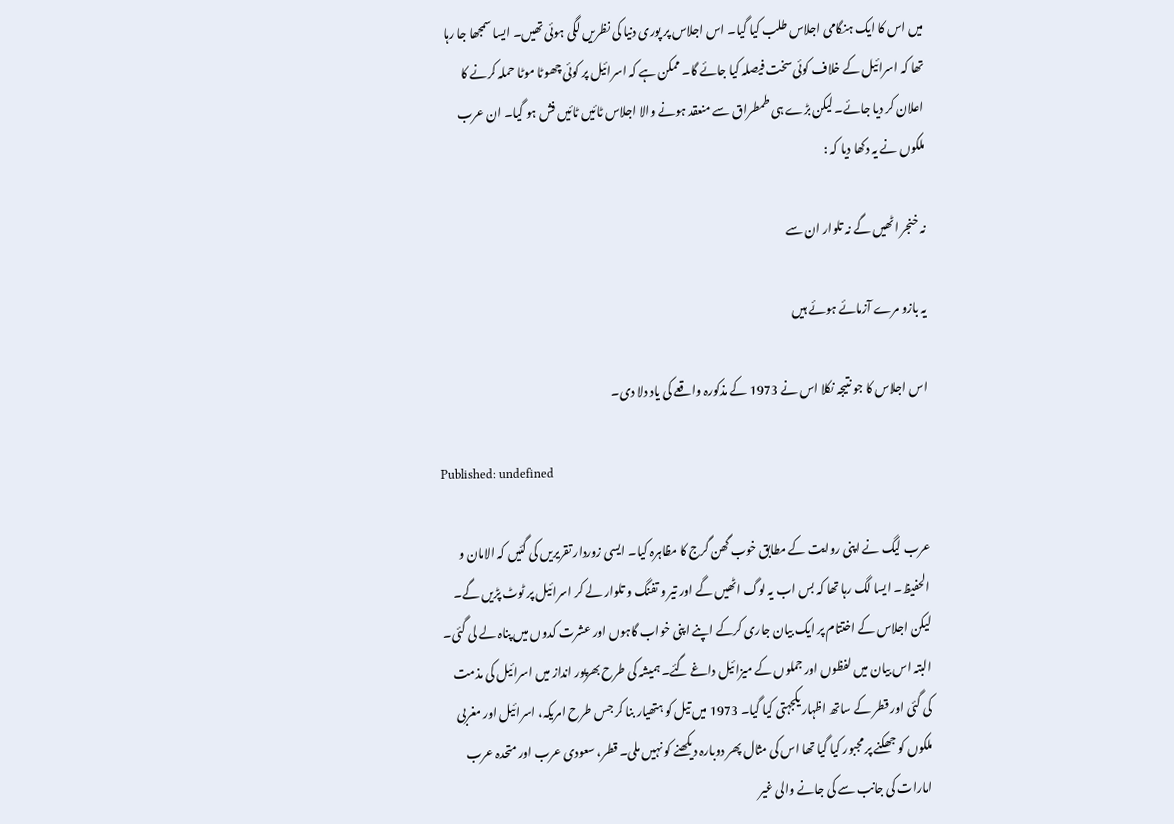میں اس کا ایک ہنگامی اجلاس طلب کیا گیا۔ اس اجلاس پر پوری دنیا کی نظریں لگی ہوئی تھیں۔ ایسا سمجھا جا رہا تھا کہ اسرائیل کے خلاف کوئی سخت فیصلہ کیا جائے گا۔ ممکن ہے کہ اسرائیل پر کوئی چھوٹا موٹا حملہ کرنے کا اعلان کر دیا جائے۔ لیکن بڑے ہی طمطراق سے منعقد ہونے والا اجلاس ٹائیں ٹائیں فش ہو گیا۔ ان عرب ملکوں نے یہ دکھا دیا کہ :

نہ خنجر اٹھیں گے نہ تلوار ان سے

یہ بازو مرے آزمائے ہوئے ہیں

اس اجلاس کا جو نتیجہ نکلا اس نے 1973 کے مذکورہ واقعے کی یاد دلا دی۔

Published: undefined

عرب لیگ نے اپنی روایت کے مطابق خوب گھن گرج کا مظاہرہ کیا۔ ایسی زوردار تقریریں کی گئیں کہ الامان و الحفیظ۔ ایسا لگ رہا تھا کہ بس اب یہ لوگ اٹھیں گے اور تیر و تفنگ و تلوار لے کر اسرائیل پر ٹوٹ پڑیں گے۔ لیکن اجلاس کے اختتام پر ایک بیان جاری کرکے اپنے اپنی خواب گاہوں اور عشرت کدوں میں پناہ لے لی گئی۔ البتہ اس بیان میں لفظوں اور جملوں کے میزائیل داغے گئے۔ ہمیشہ کی طرح بھرپور انداز میں اسرائیل کی مذمت کی گئی اور قطر کے ساتھ اظہار یکجہتی کیا گیا۔ 1973 میں تیل کو ہتھیار بنا کر جس طرح امریکہ، اسرائیل اور مغربی ملکوں کو جھکنے پر مجبور کیا گیا تھا اس کی مثال پھر دوبارہ دیکھنے کو نہیں ملی۔ قطر، سعودی عرب اور متحدہ عرب امارات کی جانب سے کی جانے والی غیر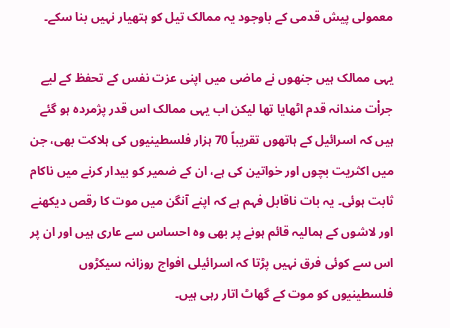معمولی پیش قدمی کے باوجود یہ ممالک تیل کو ہتھیار نہیں بنا سکے۔

یہی ممالک ہیں جنھوں نے ماضی میں اپنی عزت نفس کے تحفظ کے لیے جراْت مندانہ قدم اٹھایا تھا لیکن اب یہی ممالک اس قدر پژمردہ ہو گئے ہیں کہ اسرائیل کے ہاتھوں تقریباً 70 ہزار فلسطینیوں کی ہلاکت بھی، جن میں اکثریت بچوں اور خواتین کی ہے، ان کے ضمیر کو بیدار کرنے میں ناکام ثابت ہوئی۔ یہ بات ناقابل فہم ہے کہ اپنے آنگن میں موت کا رقص دیکھنے اور لاشوں کے ہمالیہ قائم ہونے پر بھی وہ احساس سے عاری ہیں اور ان پر اس سے کوئی فرق نہیں پڑتا کہ اسرائیلی افواج روزانہ سیکڑوں فلسطینیوں کو موت کے گھاٹ اتار رہی ہیں۔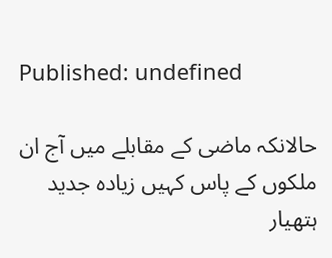Published: undefined

حالانکہ ماضی کے مقابلے میں آج ان ملکوں کے پاس کہیں زیادہ جدید ہتھیار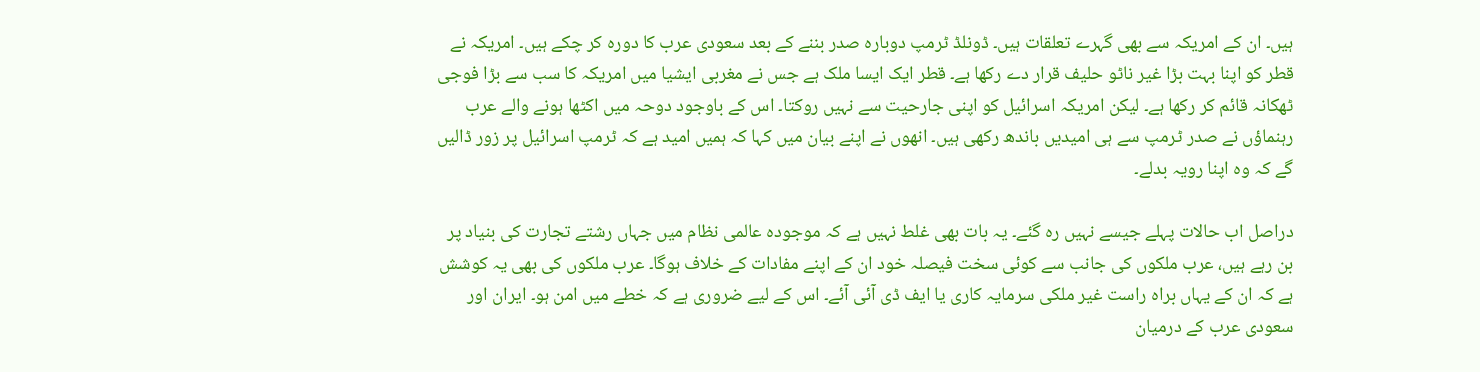ہیں۔ ان کے امریکہ سے بھی گہرے تعلقات ہیں۔ ڈونلڈ ٹرمپ دوبارہ صدر بننے کے بعد سعودی عرب کا دورہ کر چکے ہیں۔ امریکہ نے قطر کو اپنا بہت بڑا غیر ناٹو حلیف قرار دے رکھا ہے۔ قطر ایک ایسا ملک ہے جس نے مغربی ایشیا میں امریکہ کا سب سے بڑا فوجی ٹھکانہ قائم کر رکھا ہے۔ لیکن امریکہ اسرائیل کو اپنی جارحیت سے نہیں روکتا۔ اس کے باوجود دوحہ میں اکٹھا ہونے والے عرب رہنماؤں نے صدر ٹرمپ سے ہی امیدیں باندھ رکھی ہیں۔ انھوں نے اپنے بیان میں کہا کہ ہمیں امید ہے کہ ٹرمپ اسرائیل پر زور ڈالیں گے کہ وہ اپنا رویہ بدلے۔

دراصل اب حالات پہلے جیسے نہیں رہ گئے۔ یہ بات بھی غلط نہیں ہے کہ موجودہ عالمی نظام میں جہاں رشتے تجارت کی بنیاد پر بن رہے ہیں، عرب ملکوں کی جانب سے کوئی سخت فیصلہ خود ان کے اپنے مفادات کے خلاف ہوگا۔ عرب ملکوں کی بھی یہ کوشش ہے کہ ان کے یہاں براہ راست غیر ملکی سرمایہ کاری یا ایف ڈی آئی آئے۔ اس کے لیے ضروری ہے کہ خطے میں امن ہو۔ ایران اور سعودی عرب کے درمیان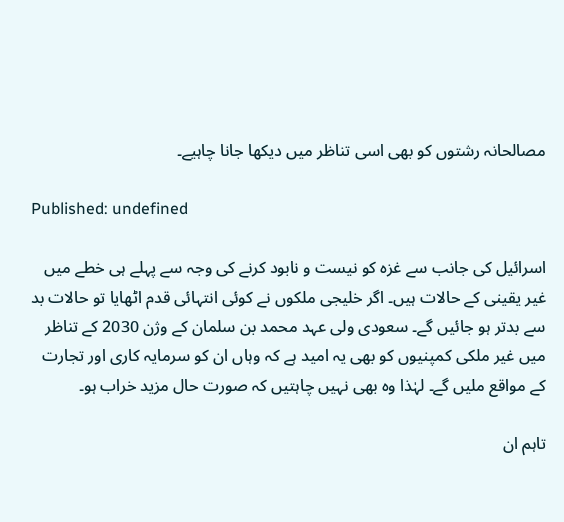مصالحانہ رشتوں کو بھی اسی تناظر میں دیکھا جانا چاہیے۔

Published: undefined

اسرائیل کی جانب سے غزہ کو نیست و نابود کرنے کی وجہ سے پہلے ہی خطے میں غیر یقینی کے حالات ہیں۔ اگر خلیجی ملکوں نے کوئی انتہائی قدم اٹھایا تو حالات بد سے بدتر ہو جائیں گے۔ سعودی ولی عہد محمد بن سلمان کے وژن 2030 کے تناظر میں غیر ملکی کمپنیوں کو بھی یہ امید ہے کہ وہاں ان کو سرمایہ کاری اور تجارت کے مواقع ملیں گے۔ لہٰذا وہ بھی نہیں چاہتیں کہ صورت حال مزید خراب ہو۔

تاہم ان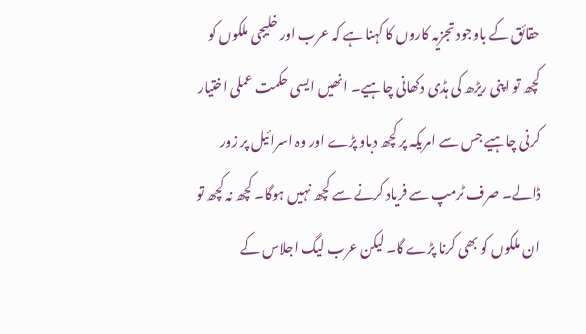حقائق کے باوجود تجزیہ کاروں کا کہنا ہے کہ عرب اور خلیجی ملکوں کو کچھ تو اپنی ریڑھ کی ہڈی دکھانی چاہیے۔ انھیں ایسی حکمت عملی اختیار کرنی چاہیے جس سے امریکہ پر کچھ دباو پڑے اور وہ اسرائیل پر زور ڈالے۔ صرف ٹرمپ سے فریاد کرنے سے کچھ نہیں ہوگا۔ کچھ نہ کچھ تو ان ملکوں کو بھی کرنا پڑے گا۔ لیکن عرب لیگ اجلاس کے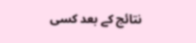نتائج کے بعد کسی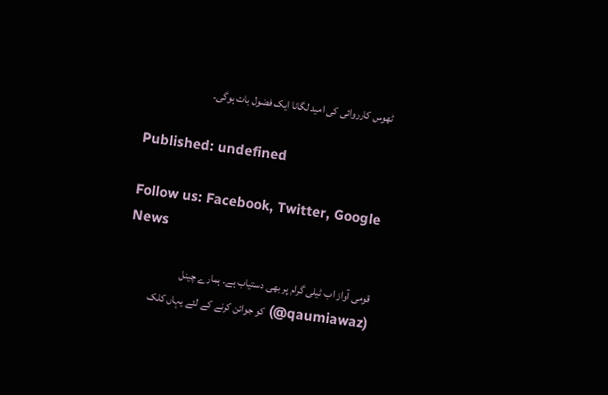ٹھوس کارروائی کی امید لگانا ایک فضول بات ہوگی۔

Published: undefined

Follow us: Facebook, Twitter, Google News

قومی آواز اب ٹیلی گرام پر بھی دستیاب ہے۔ ہمارے چینل (qaumiawaz@) کو جوائن کرنے کے لئے یہاں کلک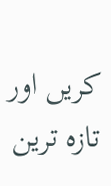کریں اور تازہ ترین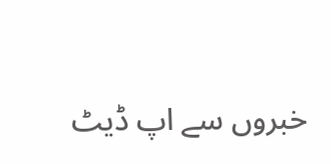خبروں سے اپ ڈیٹ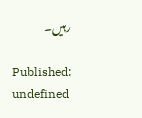رہیں۔

Published: undefined